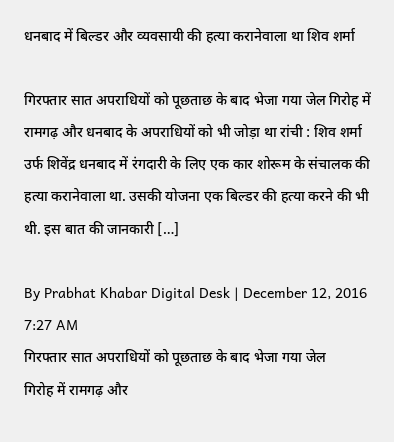धनबाद में बिल्डर और व्यवसायी की हत्या करानेवाला था शिव शर्मा

गिरफ्तार सात अपराधियों को पूछताछ के बाद भेजा गया जेल गिरोह में रामगढ़ और धनबाद के अपराधियों को भी जोड़ा था रांची : शिव शर्मा उर्फ शिवेंद्र धनबाद में रंगदारी के लिए एक कार शोरूम के संचालक की हत्या करानेवाला था. उसकी योजना एक बिल्डर की हत्या करने की भी थी. इस बात की जानकारी […]

By Prabhat Khabar Digital Desk | December 12, 2016 7:27 AM
गिरफ्तार सात अपराधियों को पूछताछ के बाद भेजा गया जेल
गिरोह में रामगढ़ और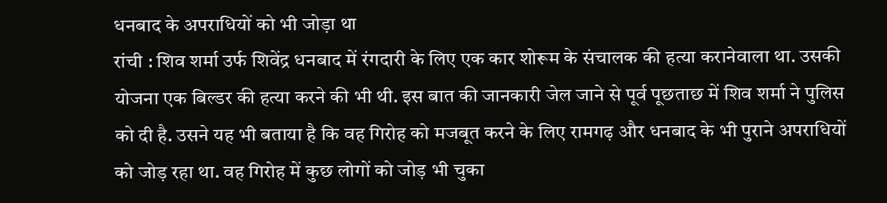धनबाद के अपराधियों को भी जोड़ा था
रांची : शिव शर्मा उर्फ शिवेंद्र धनबाद में रंगदारी के लिए एक कार शोरूम के संचालक की हत्या करानेवाला था. उसकी योजना एक बिल्डर की हत्या करने की भी थी. इस बात की जानकारी जेल जाने से पूर्व पूछताछ में शिव शर्मा ने पुलिस को दी है. उसने यह भी बताया है कि वह गिरोह को मजबूत करने के लिए रामगढ़ और धनबाद के भी पुराने अपराधियों को जोड़ रहा था. वह गिरोह में कुछ लोगों को जोड़ भी चुका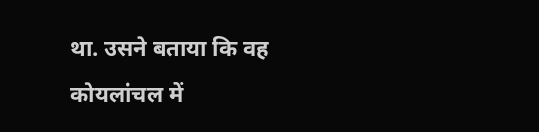था. उसने बताया कि वह कोयलांचल में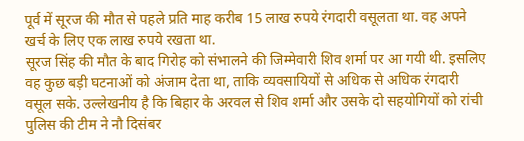पूर्व में सूरज की मौत से पहले प्रति माह करीब 15 लाख रुपये रंगदारी वसूलता था. वह अपने खर्च के लिए एक लाख रुपये रखता था.
सूरज सिंह की मौत के बाद गिरोह को संभालने की जिम्मेवारी शिव शर्मा पर आ गयी थी. इसलिए वह कुछ बड़ी घटनाओं को अंजाम देता था, ताकि व्यवसायियों से अधिक से अधिक रंगदारी वसूल सके. उल्लेखनीय है कि बिहार के अरवल से शिव शर्मा और उसके दो सहयोगियों को रांची पुलिस की टीम ने नौ दिसंबर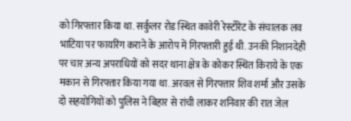को गिरफ्तार किया था. सर्कुलर रोड स्थित कावेरी रेस्टोरेंट के संचालक लव भाटिया पर फायरिंग कराने के आरोप में गिरफ्तारी हुई थी. उनकी निशानदेही पर चार अन्य अपराधियों को सदर थाना क्षेत्र के कोकर स्थित किराये के एक मकान से गिरफ्तार किया गया था. अरवल से गिरफ्तार शिव शर्मा और उसके दो सहयोगियों को पुलिस ने बिहार से रांची लाकर शनिवार की रात जेल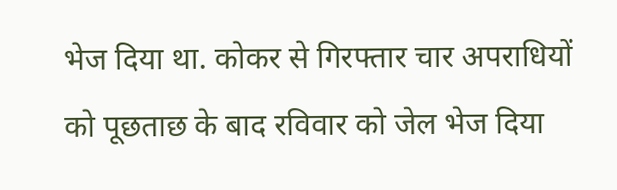भेज दिया था. कोकर से गिरफ्तार चार अपराधियों को पूछताछ के बाद रविवार को जेल भेज दिया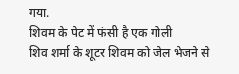गया.
शिवम के पेट में फंसी है एक गोली
शिव शर्मा के शूटर शिवम को जेल भेजने से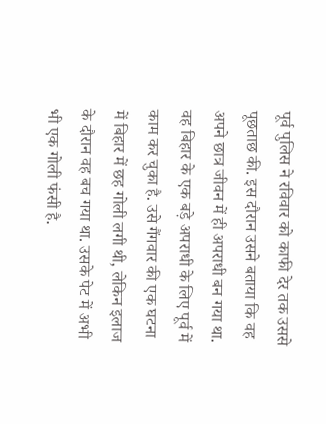पूर्व पुलिस ने रविवार को काफी देर तक उससे पूछताछ की. इस दौरान उसने बताया कि वह अपने छात्र जीवन में ही अपराधी बन गया था. वह बिहार के एक बड़े अपराधी के लिए पूर्व में काम कर चुका है. उसे गैंगवार की एक घटना में बिहार में छह गोली लगी थी, लेकिन इलाज के दौरान वह बच गया था. उसके पेट में अभी भी एक गोली फंसी है.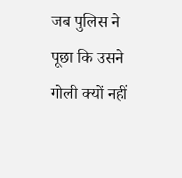जब पुलिस ने पूछा कि उसने गोली क्यों नहीं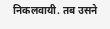निकलवायी. तब उसने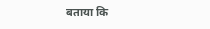बताया कि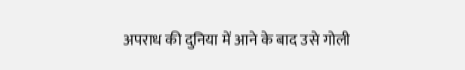अपराध की दुनिया में आने के बाद उसे गोली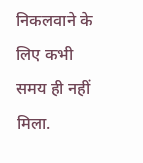निकलवाने के लिए कभी समय ही नहीं मिला.